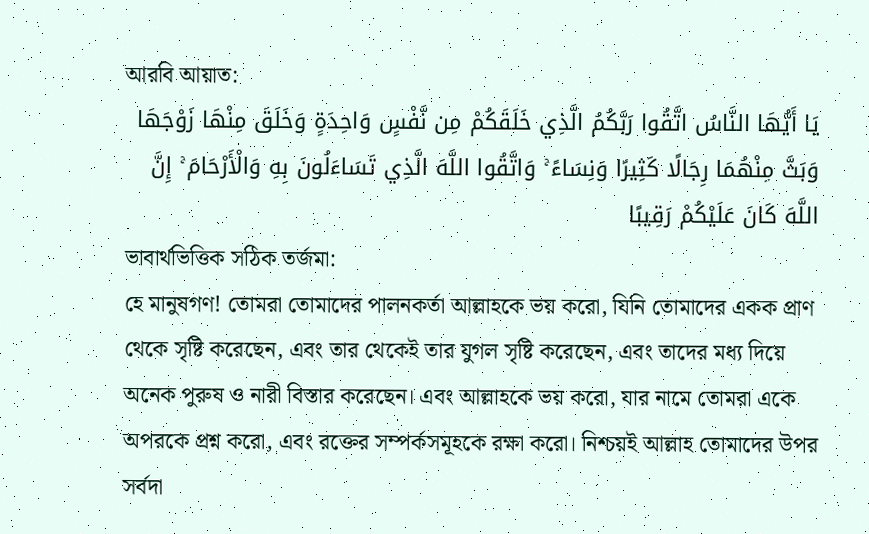আরবি আয়াত:
يَا أَيُّهَا النَّاسُ اتَّقُوا رَبَّكُمُ الَّذِي خَلَقَكُمْ مِن نَّفْسٍ وَاحِدَةٍ وَخَلَقَ مِنْهَا زَوْجَهَا وَبَثَّ مِنْهُمَا رِجَالًا كَثِيرًا وَنِسَاءً ۚ وَاتَّقُوا اللَّهَ الَّذِي تَسَاءَلُونَ بِهِ وَالْأَرْحَامَ ۚ إِنَّ اللَّهَ كَانَ عَلَيْكُمْ رَقِيبًا
ভাবার্থভিত্তিক সঠিক তর্জমা:
হে মানুষগণ! তোমরা তোমাদের পালনকর্তা আল্লাহকে ভয় করো, যিনি তোমাদের একক প্রাণ থেকে সৃষ্টি করেছেন, এবং তার থেকেই তার যুগল সৃষ্টি করেছেন, এবং তাদের মধ্য দিয়ে অনেক পুরুষ ও নারী বিস্তার করেছেন। এবং আল্লাহকে ভয় করো, যার নামে তোমরা একে অপরকে প্রশ্ন করো, এবং রক্তের সম্পর্কসমূহকে রক্ষা করো। নিশ্চয়ই আল্লাহ তোমাদের উপর সর্বদা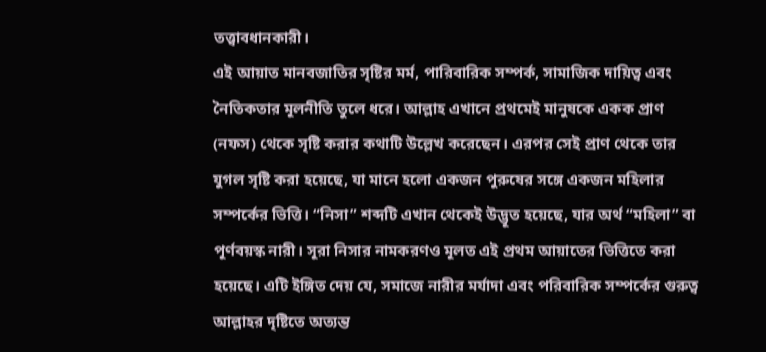তত্ত্বাবধানকারী।
এই আয়াত মানবজাতির সৃষ্টির মর্ম, পারিবারিক সম্পর্ক, সামাজিক দায়িত্ব এবং নৈতিকতার মূলনীতি তুলে ধরে। আল্লাহ এখানে প্রথমেই মানুষকে একক প্রাণ (নফস) থেকে সৃষ্টি করার কথাটি উল্লেখ করেছেন। এরপর সেই প্রাণ থেকে তার যুগল সৃষ্টি করা হয়েছে, যা মানে হলো একজন পুরুষের সঙ্গে একজন মহিলার সম্পর্কের ভিত্তি। “নিসা” শব্দটি এখান থেকেই উদ্ভূত হয়েছে, যার অর্থ “মহিলা” বা পূর্ণবয়স্ক নারী। সূরা নিসার নামকরণও মূলত এই প্রথম আয়াতের ভিত্তিতে করা হয়েছে। এটি ইঙ্গিত দেয় যে, সমাজে নারীর মর্যাদা এবং পরিবারিক সম্পর্কের গুরুত্ব আল্লাহর দৃষ্টিতে অত্যন্ত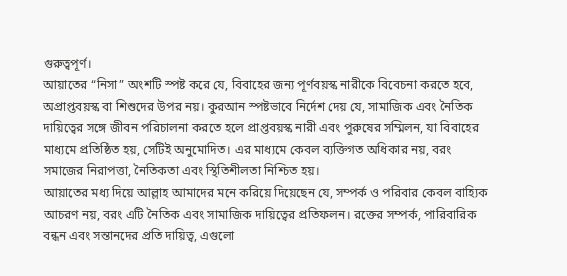গুরুত্বপূর্ণ।
আয়াতের “নিসা” অংশটি স্পষ্ট করে যে, বিবাহের জন্য পূর্ণবয়স্ক নারীকে বিবেচনা করতে হবে, অপ্রাপ্তবয়স্ক বা শিশুদের উপর নয়। কুরআন স্পষ্টভাবে নির্দেশ দেয় যে, সামাজিক এবং নৈতিক দায়িত্বের সঙ্গে জীবন পরিচালনা করতে হলে প্রাপ্তবয়স্ক নারী এবং পুরুষের সম্মিলন, যা বিবাহের মাধ্যমে প্রতিষ্ঠিত হয়, সেটিই অনুমোদিত। এর মাধ্যমে কেবল ব্যক্তিগত অধিকার নয়, বরং সমাজের নিরাপত্তা, নৈতিকতা এবং স্থিতিশীলতা নিশ্চিত হয়।
আয়াতের মধ্য দিয়ে আল্লাহ আমাদের মনে করিয়ে দিয়েছেন যে, সম্পর্ক ও পরিবার কেবল বাহ্যিক আচরণ নয়, বরং এটি নৈতিক এবং সামাজিক দায়িত্বের প্রতিফলন। রক্তের সম্পর্ক, পারিবারিক বন্ধন এবং সন্তানদের প্রতি দায়িত্ব, এগুলো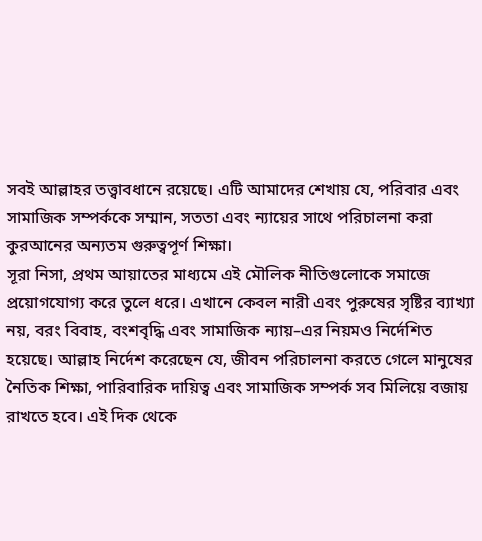সবই আল্লাহর তত্ত্বাবধানে রয়েছে। এটি আমাদের শেখায় যে, পরিবার এবং সামাজিক সম্পর্ককে সম্মান, সততা এবং ন্যায়ের সাথে পরিচালনা করা কুরআনের অন্যতম গুরুত্বপূর্ণ শিক্ষা।
সূরা নিসা, প্রথম আয়াতের মাধ্যমে এই মৌলিক নীতিগুলোকে সমাজে প্রয়োগযোগ্য করে তুলে ধরে। এখানে কেবল নারী এবং পুরুষের সৃষ্টির ব্যাখ্যা নয়, বরং বিবাহ, বংশবৃদ্ধি এবং সামাজিক ন্যায়–এর নিয়মও নির্দেশিত হয়েছে। আল্লাহ নির্দেশ করেছেন যে, জীবন পরিচালনা করতে গেলে মানুষের নৈতিক শিক্ষা, পারিবারিক দায়িত্ব এবং সামাজিক সম্পর্ক সব মিলিয়ে বজায় রাখতে হবে। এই দিক থেকে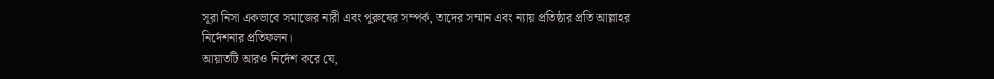সূরা নিসা একভাবে সমাজের নারী এবং পুরুষের সম্পর্ক, তাদের সম্মান এবং ন্যায় প্রতিষ্ঠার প্রতি আল্লাহর নির্দেশনার প্রতিফলন।
আয়াতটি আরও নির্দেশ করে যে,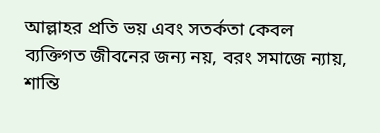আল্লাহর প্রতি ভয় এবং সতর্কতা কেবল ব্যক্তিগত জীবনের জন্য নয়, বরং সমাজে ন্যায়, শান্তি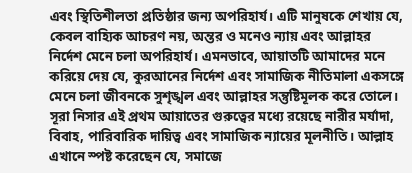এবং স্থিতিশীলতা প্রতিষ্ঠার জন্য অপরিহার্য। এটি মানুষকে শেখায় যে, কেবল বাহ্যিক আচরণ নয়, অন্তর ও মনেও ন্যায় এবং আল্লাহর নির্দেশ মেনে চলা অপরিহার্য। এমনভাবে, আয়াতটি আমাদের মনে করিয়ে দেয় যে, কুরআনের নির্দেশ এবং সামাজিক নীতিমালা একসঙ্গে মেনে চলা জীবনকে সুশৃঙ্খল এবং আল্লাহর সন্তুষ্টিমূলক করে তোলে।
সূরা নিসার এই প্রথম আয়াতের গুরুত্বের মধ্যে রয়েছে নারীর মর্যাদা, বিবাহ, পারিবারিক দায়িত্ব এবং সামাজিক ন্যায়ের মূলনীতি। আল্লাহ এখানে স্পষ্ট করেছেন যে, সমাজে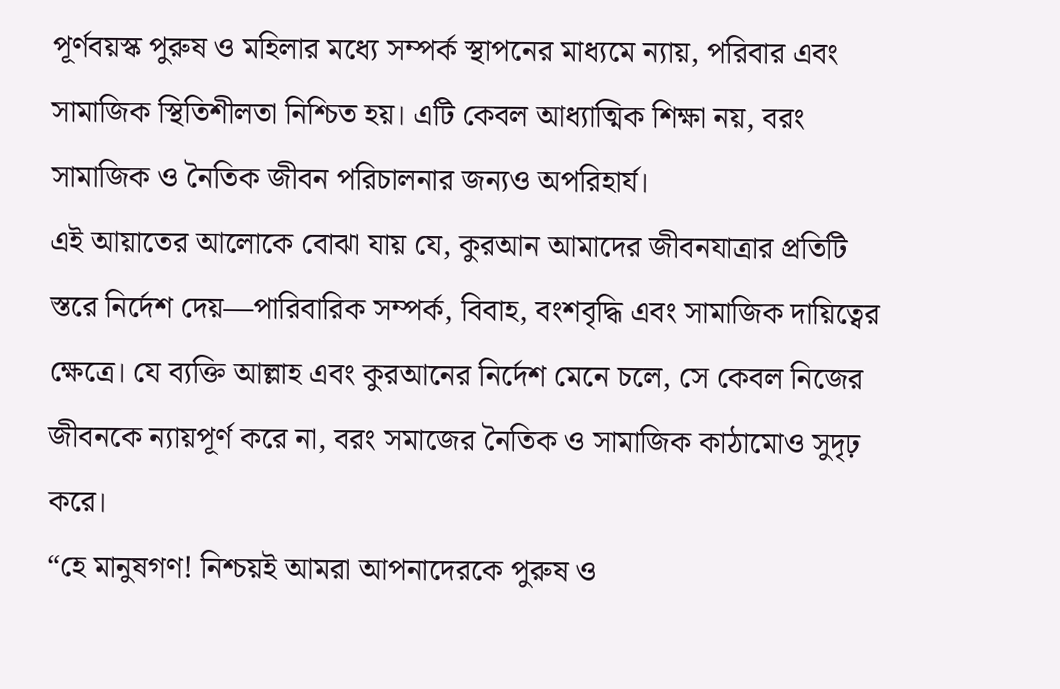পূর্ণবয়স্ক পুরুষ ও মহিলার মধ্যে সম্পর্ক স্থাপনের মাধ্যমে ন্যায়, পরিবার এবং সামাজিক স্থিতিশীলতা নিশ্চিত হয়। এটি কেবল আধ্যাত্মিক শিক্ষা নয়, বরং সামাজিক ও নৈতিক জীবন পরিচালনার জন্যও অপরিহার্য।
এই আয়াতের আলোকে বোঝা যায় যে, কুরআন আমাদের জীবনযাত্রার প্রতিটি স্তরে নির্দেশ দেয়—পারিবারিক সম্পর্ক, বিবাহ, বংশবৃদ্ধি এবং সামাজিক দায়িত্বের ক্ষেত্রে। যে ব্যক্তি আল্লাহ এবং কুরআনের নির্দেশ মেনে চলে, সে কেবল নিজের জীবনকে ন্যায়পূর্ণ করে না, বরং সমাজের নৈতিক ও সামাজিক কাঠামোও সুদৃঢ় করে।
“হে মানুষগণ! নিশ্চয়ই আমরা আপনাদেরকে পুরুষ ও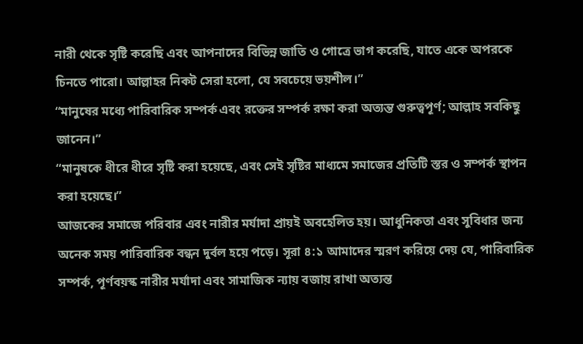নারী থেকে সৃষ্টি করেছি এবং আপনাদের বিভিন্ন জাতি ও গোত্রে ভাগ করেছি, যাতে একে অপরকে চিনতে পারো। আল্লাহর নিকট সেরা হলো, যে সবচেয়ে ভয়শীল।”
“মানুষের মধ্যে পারিবারিক সম্পর্ক এবং রক্তের সম্পর্ক রক্ষা করা অত্যন্ত গুরুত্বপূর্ণ; আল্লাহ সবকিছু জানেন।”
“মানুষকে ধীরে ধীরে সৃষ্টি করা হয়েছে, এবং সেই সৃষ্টির মাধ্যমে সমাজের প্রতিটি স্তর ও সম্পর্ক স্থাপন করা হয়েছে।”
আজকের সমাজে পরিবার এবং নারীর মর্যাদা প্রায়ই অবহেলিত হয়। আধুনিকতা এবং সুবিধার জন্য অনেক সময় পারিবারিক বন্ধন দুর্বল হয়ে পড়ে। সূরা ৪:১ আমাদের স্মরণ করিয়ে দেয় যে, পারিবারিক সম্পর্ক, পূর্ণবয়স্ক নারীর মর্যাদা এবং সামাজিক ন্যায় বজায় রাখা অত্যন্ত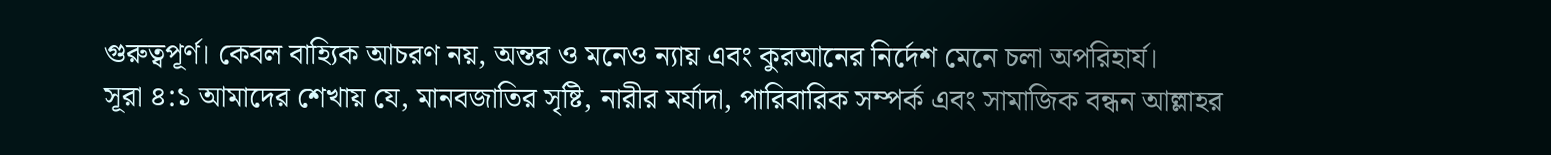গুরুত্বপূর্ণ। কেবল বাহ্যিক আচরণ নয়, অন্তর ও মনেও ন্যায় এবং কুরআনের নির্দেশ মেনে চলা অপরিহার্য।
সূরা ৪:১ আমাদের শেখায় যে, মানবজাতির সৃষ্টি, নারীর মর্যাদা, পারিবারিক সম্পর্ক এবং সামাজিক বন্ধন আল্লাহর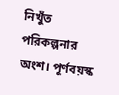নিখুঁত পরিকল্পনার অংশ। পূর্ণবয়স্ক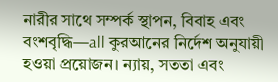নারীর সাথে সম্পর্ক স্থাপন, বিবাহ এবং বংশবৃদ্ধি—all কুরআনের নির্দেশ অনুযায়ী হওয়া প্রয়োজন। ন্যায়, সততা এবং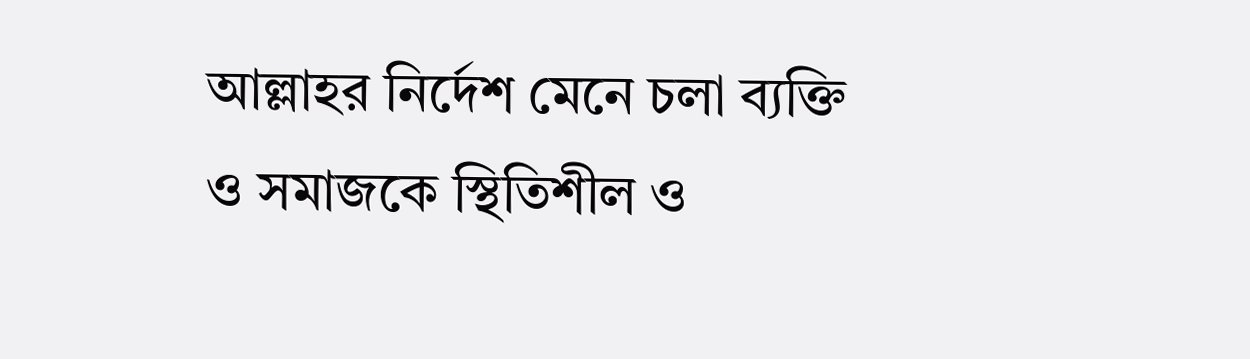আল্লাহর নির্দেশ মেনে চলা ব্যক্তি ও সমাজকে স্থিতিশীল ও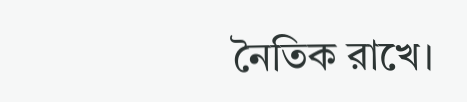নৈতিক রাখে।